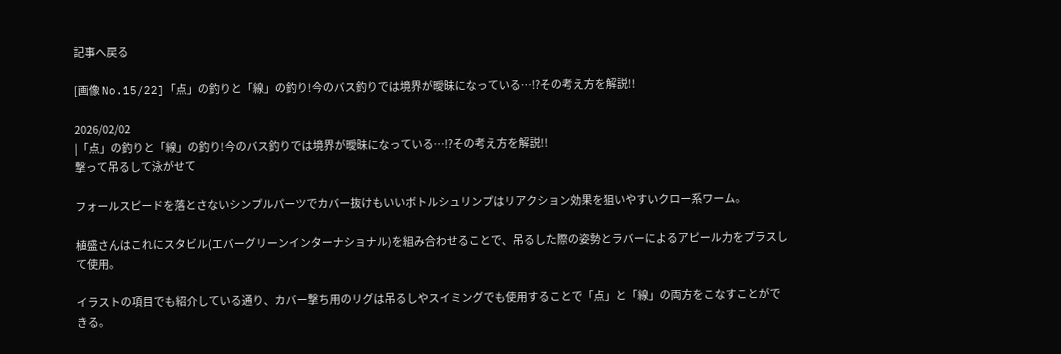記事へ戻る

[画像 No.15/22]「点」の釣りと「線」の釣り!今のバス釣りでは境界が曖昧になっている…⁉その考え方を解説!!

2026/02/02
|「点」の釣りと「線」の釣り!今のバス釣りでは境界が曖昧になっている…⁉その考え方を解説!!
撃って吊るして泳がせて

フォールスピードを落とさないシンプルパーツでカバー抜けもいいボトルシュリンプはリアクション効果を狙いやすいクロー系ワーム。

植盛さんはこれにスタビル(エバーグリーンインターナショナル)を組み合わせることで、吊るした際の姿勢とラバーによるアピール力をプラスして使用。

イラストの項目でも紹介している通り、カバー撃ち用のリグは吊るしやスイミングでも使用することで「点」と「線」の両方をこなすことができる。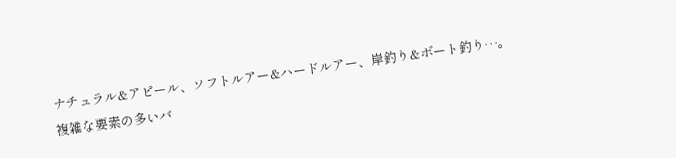ナチュラル&アピール、ソフトルアー&ハードルアー、岸釣り&ボート釣り…。複雑な要素の多いバ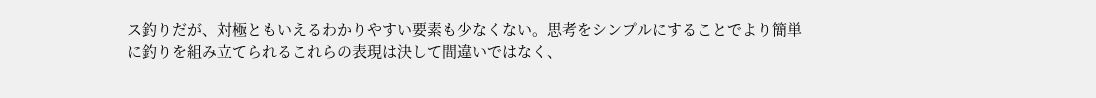ス釣りだが、対極ともいえるわかりやすい要素も少なくない。思考をシンプルにすることでより簡単に釣りを組み立てられるこれらの表現は決して間違いではなく、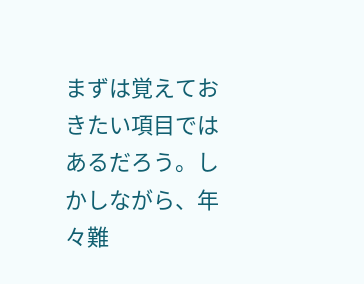まずは覚えておきたい項目ではあるだろう。しかしながら、年々難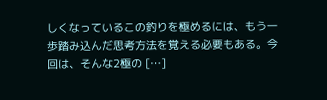しくなっているこの釣りを極めるには、もう一歩踏み込んだ思考方法を覚える必要もある。今回は、そんな2極の […]